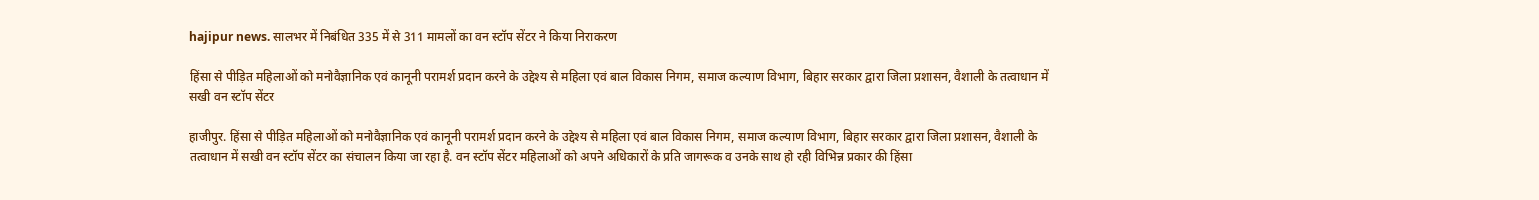hajipur news. सालभर में निबंधित 335 में से 311 मामलों का वन स्टॉप सेंटर ने किया निराकरण

हिंसा से पीड़ित महिलाओं को मनोवैज्ञानिक एवं कानूनी परामर्श प्रदान करने के उद्देश्य से महिला एवं बाल विकास निगम, समाज कल्याण विभाग, बिहार सरकार द्वारा जिला प्रशासन, वैशाली के तत्वाधान में सखी वन स्टॉप सेंटर

हाजीपुर. हिंसा से पीड़ित महिलाओं को मनोवैज्ञानिक एवं कानूनी परामर्श प्रदान करने के उद्देश्य से महिला एवं बाल विकास निगम, समाज कल्याण विभाग, बिहार सरकार द्वारा जिला प्रशासन, वैशाली के तत्वाधान में सखी वन स्टॉप सेंटर का संचालन किया जा रहा है. वन स्टॉप सेंटर महिलाओं को अपने अधिकारों के प्रति जागरूक व उनके साथ हो रही विभिन्न प्रकार की हिंसा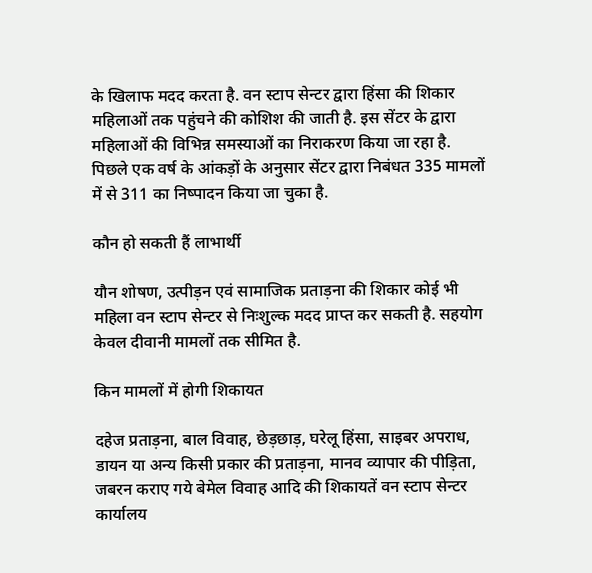के खिलाफ मदद करता है. वन स्टाप सेन्टर द्वारा हिंसा की शिकार महिलाओं तक पहुंचने की कोशिश की जाती है. इस सेंटर के द्वारा महिलाओं की विभिन्न समस्याओं का निराकरण किया जा रहा है. पिछले एक वर्ष के आंकड़ों के अनुसार सेंटर द्वारा निबंधत 335 मामलों में से 311 का निष्पादन किया जा चुका है.

कौन हो सकती हैं लाभार्थी

यौन शोषण, उत्पीड़न एवं सामाजिक प्रताड़ना की शिकार कोई भी महिला वन स्टाप सेन्टर से निःशुल्क मदद प्राप्त कर सकती है. सहयोग केवल दीवानी मामलों तक सीमित है.

किन मामलों में होगी शिकायत

दहेज प्रताड़ना, बाल विवाह, छेड़छाड़, घरेलू हिंसा, साइबर अपराध, डायन या अन्य किसी प्रकार की प्रताड़ना, मानव व्यापार की पीड़िता, जबरन कराए गये बेमेल विवाह आदि की शिकायतें वन स्टाप सेन्टर कार्यालय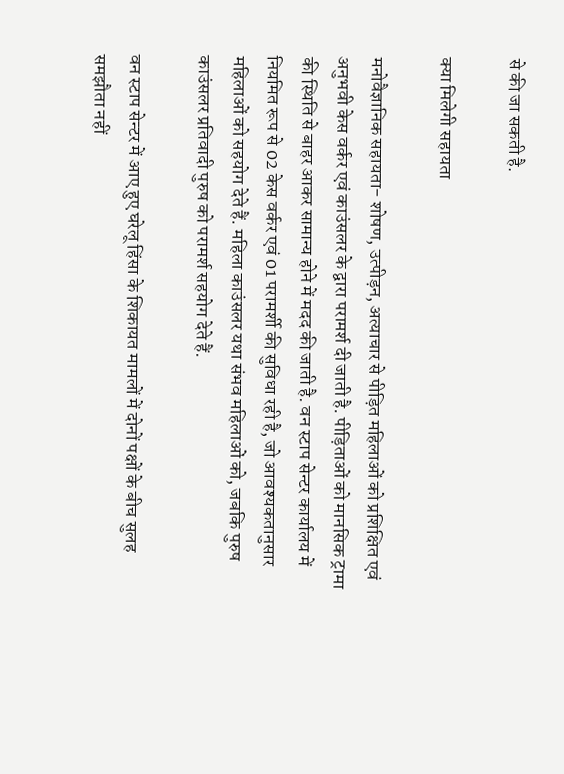से की जा सकती है.

क्या मिलेगी सहायता

मनोवैज्ञानिक सहायता- शोषण, उत्पीड़न, अत्याचार से पीड़ित महिलाओं को प्रशिक्षित एवं अनुभवी केस वर्कर एवं काउंसलर के द्वारा परामर्श दी जाती है. पीड़िताओं को मानसिक ट्रामा की स्थिति से बाहर आकर सामान्य होने में मदद की जाती है. वन स्टाप सेन्टर कार्यालय में नियमित रूप से 02 केस वर्कर एवं 01 परामर्शी की सुविधा रही है, जो आवश्यकतानुसार महिलाओं को सहयोग देते हैं. महिला काउंसलर यथा संभव महिलाओं को, जबकि पुरुष काउंसलर प्रतिवादी पुरुष को परामर्श सहयोग देते हैं.

वन स्टाप सेन्टर में आए हुए घरेलू हिंसा के शिकायत मामलों में दोनों पक्षों के बीच सुलह समझौता नहीं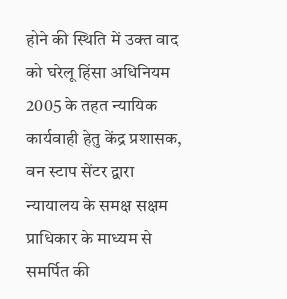होने की स्थिति में उक्त वाद को घरेलू हिंसा अधिनियम 2005 के तहत न्यायिक कार्यवाही हेतु केंद्र प्रशासक, वन स्टाप सेंटर द्वारा न्यायालय के समक्ष सक्षम प्राधिकार के माध्यम से समर्पित की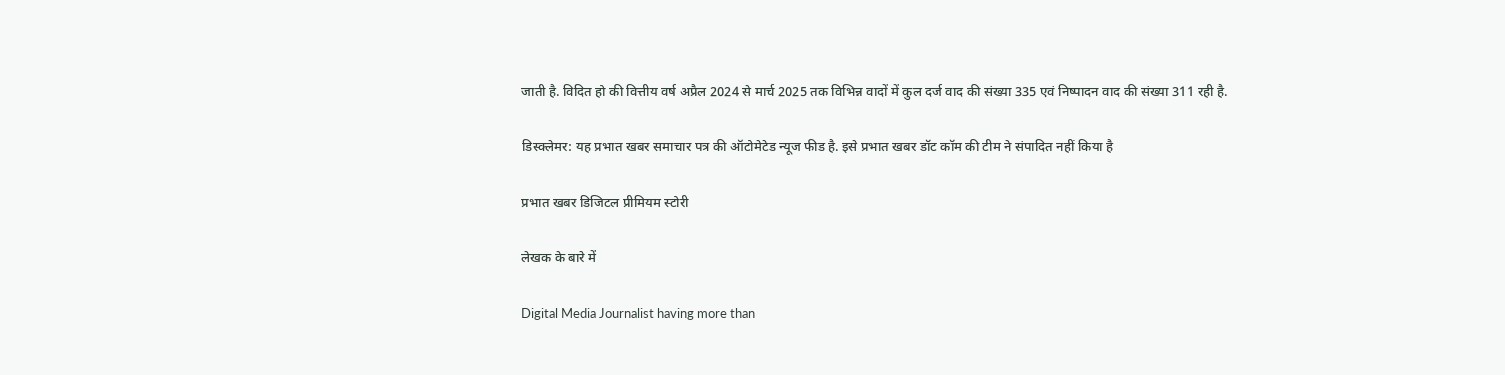जाती है. विदित हो की वित्तीय वर्ष अप्रैल 2024 से मार्च 2025 तक विभिन्न वादों में कुल दर्ज वाद की संख्या 335 एवं निष्पादन वाद की संख्या 311 रही है.

डिस्क्लेमर: यह प्रभात खबर समाचार पत्र की ऑटोमेटेड न्यूज फीड है. इसे प्रभात खबर डॉट कॉम की टीम ने संपादित नहीं किया है

प्रभात खबर डिजिटल प्रीमियम स्टोरी

लेखक के बारे में

Digital Media Journalist having more than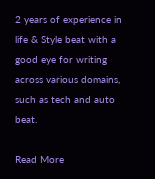2 years of experience in life & Style beat with a good eye for writing across various domains, such as tech and auto beat.

Read More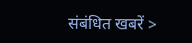संबंधित खबरें >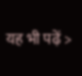यह भी पढ़ें >